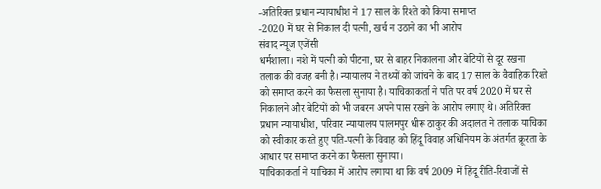-अतिरिक्त प्रधान न्यायाधीश ने 17 साल के रिश्ते को किया समाप्त
-2020 में घर से निकाल दी पत्नी, खर्च न उठाने का भी आरोप
संवाद न्यूज एजेंसी
धर्मशाला। नशे में पत्नी को पीटना, घर से बाहर निकालना और बेटियों से दूर रखना तलाक की वजह बनी है। न्यायालय ने तथ्यों को जांचने के बाद 17 साल के वैवाहिक रिश्ते को समाप्त करने का फैसला सुनाया है। याचिकाकर्ता ने पति पर वर्ष 2020 में घर से निकालने और बेटियों को भी जबरन अपने पास रखने के आरोप लगाए थे। अतिरिक्त प्रधान न्यायाधीश, परिवार न्यायालय पालमपुर धीरू ठाकुर की अदालत ने तलाक याचिका को स्वीकार करते हुए पति-पत्नी के विवाह को हिंदू विवाह अधिनियम के अंतर्गत क्रूरता के आधार पर समाप्त करने का फैसला सुनाया।
याचिकाकर्ता ने याचिका में आरोप लगाया था कि वर्ष 2009 में हिंदू रीति-रिवाजों से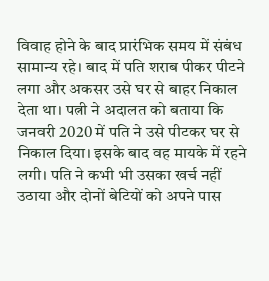विवाह होने के बाद प्रारंभिक समय में संबंध सामान्य रहे। बाद में पति शराब पीकर पीटने लगा और अकसर उसे घर से बाहर निकाल देता था। पत्नी ने अदालत को बताया कि जनवरी 2020 में पति ने उसे पीटकर घर से निकाल दिया। इसके बाद वह मायके में रहने लगी। पति ने कभी भी उसका खर्च नहीं उठाया और दोनों बेटियों को अपने पास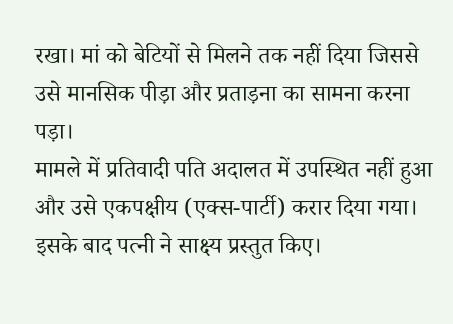रखा। मां को बेटियों से मिलने तक नहीं दिया जिससे उसे मानसिक पीड़ा और प्रताड़ना का सामना करना पड़ा।
मामले में प्रतिवादी पति अदालत में उपस्थित नहीं हुआ और उसे एकपक्षीय (एक्स-पार्टी) करार दिया गया। इसके बाद पत्नी ने साक्ष्य प्रस्तुत किए।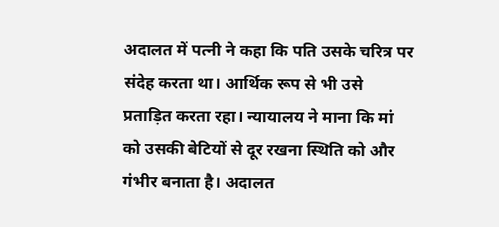अदालत में पत्नी ने कहा कि पति उसके चरित्र पर संदेह करता था। आर्थिक रूप से भी उसे प्रताड़ित करता रहा। न्यायालय ने माना कि मां को उसकी बेटियों से दूर रखना स्थिति को और गंभीर बनाता है। अदालत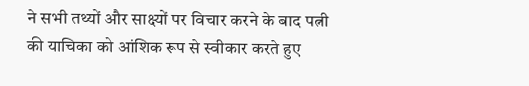ने सभी तथ्यों और साक्ष्यों पर विचार करने के बाद पत्नी की याचिका को आंशिक रूप से स्वीकार करते हुए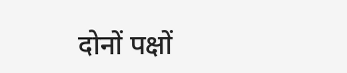दोनों पक्षों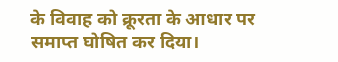के विवाह को क्रूरता के आधार पर समाप्त घोषित कर दिया।